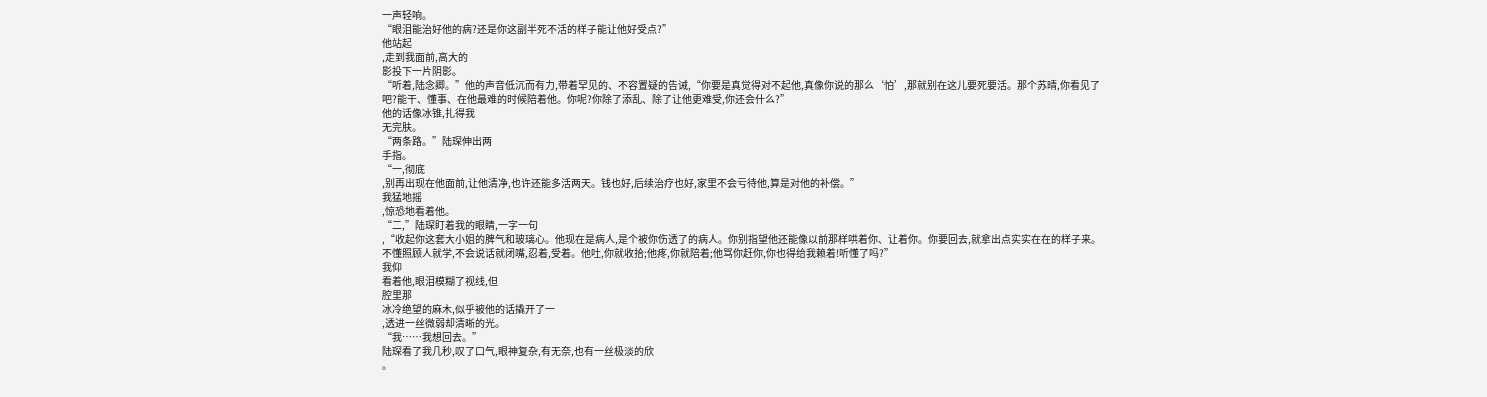一声轻响。
“眼泪能治好他的病?还是你这副半死不活的样子能让他好受点?”
他站起
,走到我面前,高大的
影投下一片阴影。
“听着,陆念卿。”他的声音低沉而有力,带着罕见的、不容置疑的告诫,“你要是真觉得对不起他,真像你说的那么‘怕’,那就别在这儿要死要活。那个苏晴,你看见了吧?能干、懂事、在他最难的时候陪着他。你呢?你除了添乱、除了让他更难受,你还会什么?”
他的话像冰锥,扎得我
无完肤。
“两条路。”陆琛伸出两
手指。
“一,彻底
,别再出现在他面前,让他清净,也许还能多活两天。钱也好,后续治疗也好,家里不会亏待他,算是对他的补偿。”
我猛地摇
,惊恐地看着他。
“二,”陆琛盯着我的眼睛,一字一句
,“收起你这套大小姐的脾气和玻璃心。他现在是病人,是个被你伤透了的病人。你别指望他还能像以前那样哄着你、让着你。你要回去,就拿出点实实在在的样子来。不懂照顾人就学,不会说话就闭嘴,忍着,受着。他吐,你就收拾;他疼,你就陪着;他骂你赶你,你也得给我赖着!听懂了吗?”
我仰
看着他,眼泪模糊了视线,但
腔里那
冰冷绝望的麻木,似乎被他的话撬开了一
,透进一丝微弱却清晰的光。
“我……我想回去。”
陆琛看了我几秒,叹了口气,眼神复杂,有无奈,也有一丝极淡的欣
。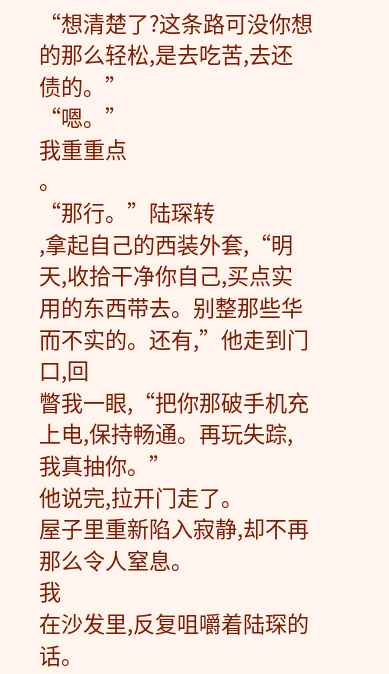“想清楚了?这条路可没你想的那么轻松,是去吃苦,去还债的。”
“嗯。”
我重重点
。
“那行。”陆琛转
,拿起自己的西装外套,“明天,收拾干净你自己,买点实用的东西带去。别整那些华而不实的。还有,”他走到门口,回
瞥我一眼,“把你那破手机充上电,保持畅通。再玩失踪,我真抽你。”
他说完,拉开门走了。
屋子里重新陷入寂静,却不再那么令人窒息。
我
在沙发里,反复咀嚼着陆琛的话。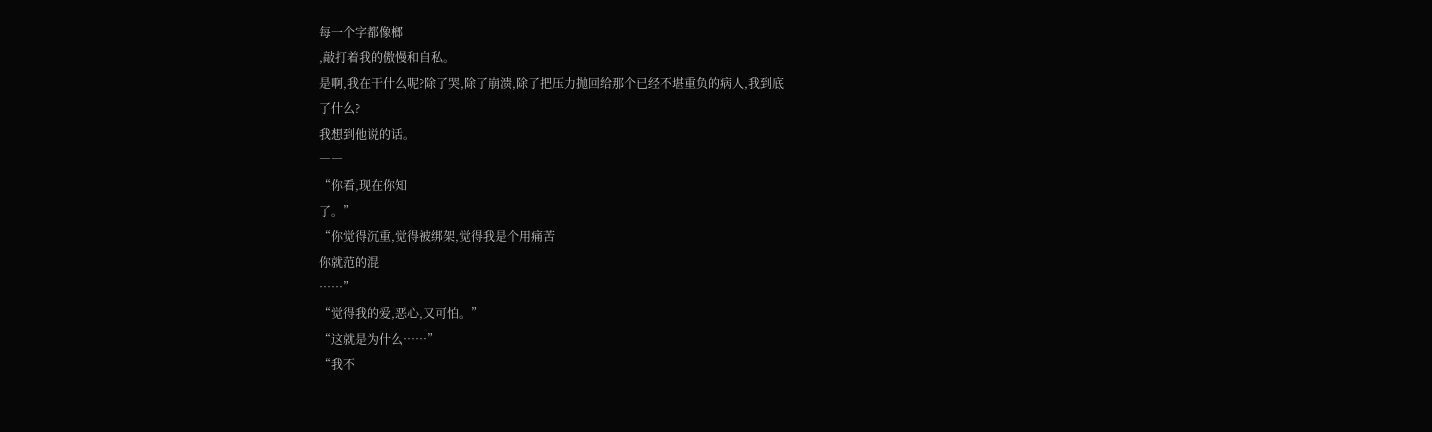每一个字都像榔
,敲打着我的傲慢和自私。
是啊,我在干什么呢?除了哭,除了崩溃,除了把压力抛回给那个已经不堪重负的病人,我到底
了什么?
我想到他说的话。
――
“你看,现在你知
了。”
“你觉得沉重,觉得被绑架,觉得我是个用痛苦
你就范的混
……”
“觉得我的爱,恶心,又可怕。”
“这就是为什么……”
“我不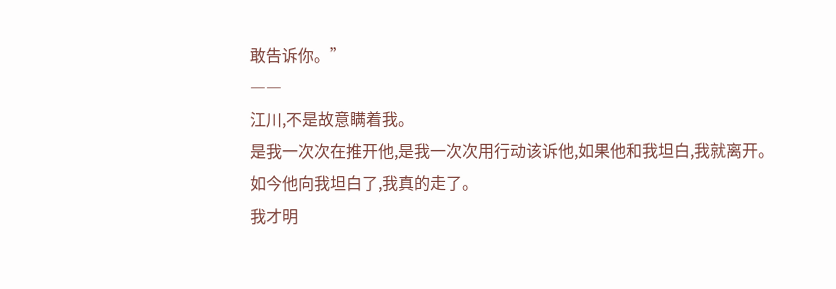敢告诉你。”
――
江川,不是故意瞒着我。
是我一次次在推开他,是我一次次用行动该诉他,如果他和我坦白,我就离开。
如今他向我坦白了,我真的走了。
我才明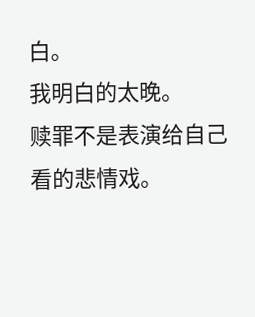白。
我明白的太晚。
赎罪不是表演给自己看的悲情戏。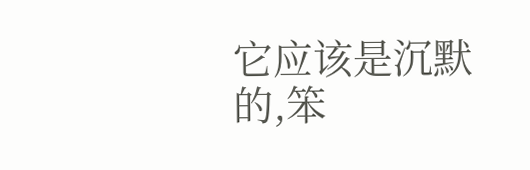它应该是沉默的,笨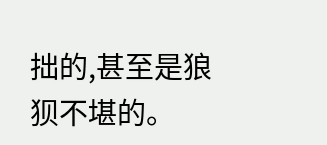拙的,甚至是狼狈不堪的。